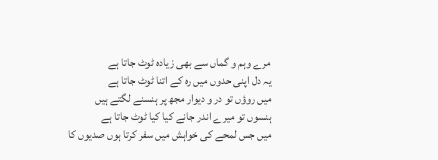مرے وہم و گماں سے بھی زیادہ ٹوٹ جاتا ہے
یہ دل اپنی حدوں میں رہ کے اتنا ٹوٹ جاتا ہے
میں روؤں تو در و دیوار مجھ پر ہنسنے لگتے ہیں
ہنسوں تو میرے اندر جانے کیا کیا ٹوٹ جاتا ہے
میں جس لمحے کی خواہش میں سفر کرتا ہوں صدیوں کا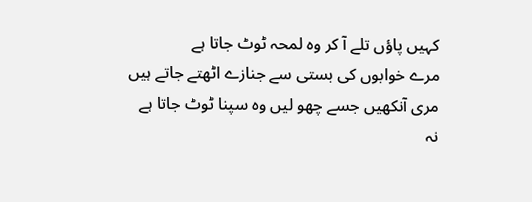کہیں پاؤں تلے آ کر وہ لمحہ ٹوٹ جاتا ہے
مرے خوابوں کی بستی سے جنازے اٹھتے جاتے ہیں
مری آنکھیں جسے چھو لیں وہ سپنا ٹوٹ جاتا ہے
نہ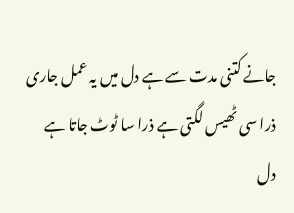جانے کتنی مدت سے ہے دل میں یہ عمل جاری
ذرا سی ٹھیس لگتی ہے ذرا سا ٹوٹ جاتا ہے
دل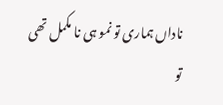ناداں ہماری تو نمو ہی نا مکمل تھی
تو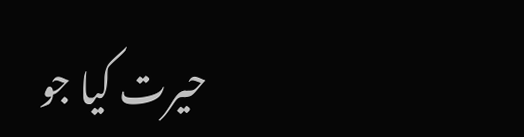حیرت کیا جو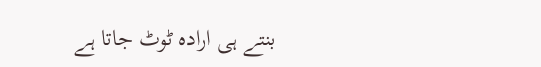بنتے ہی ارادہ ٹوٹ جاتا ہے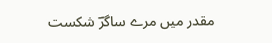مقدر میں مرے ساگرؔ شکست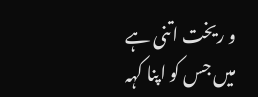و ریخت اتنی ہے
میں جس کو اپنا کہہ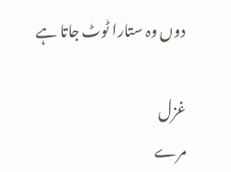دوں وہ ستارا ٹوٹ جاتا ہے

غزل
مرے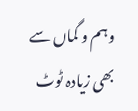وہم و گماں سے بھی زیادہ ٹوٹ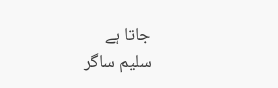جاتا ہے
سلیم ساگر